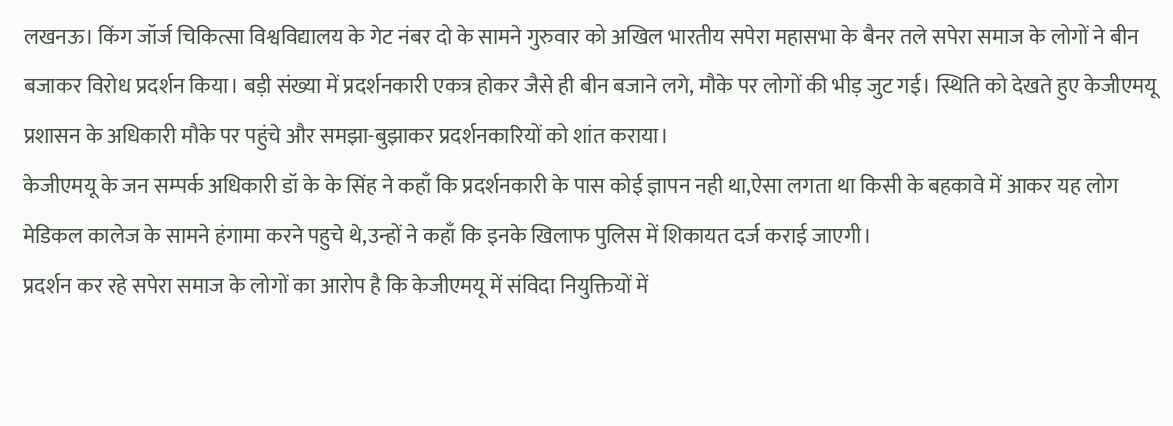लखनऊ। किंग जॉर्ज चिकित्सा विश्वविद्यालय के गेट नंबर दो के सामने गुरुवार को अखिल भारतीय सपेरा महासभा के बैनर तले सपेरा समाज के लोगों ने बीन बजाकर विरोध प्रदर्शन किया। बड़ी संख्या में प्रदर्शनकारी एकत्र होकर जैसे ही बीन बजाने लगे, मौके पर लोगों की भीड़ जुट गई। स्थिति को देखते हुए केजीएमयू प्रशासन के अधिकारी मौके पर पहुंचे और समझा-बुझाकर प्रदर्शनकारियों को शांत कराया।
केजीएमयू के जन सम्पर्क अधिकारी डॉ के के सिंह ने कहाँ कि प्रदर्शनकारी के पास कोई ज्ञापन नही था,ऐसा लगता था किसी के बहकावे में आकर यह लोग मेडिकल कालेज के सामने हंगामा करने पहुचे थे,उन्हों ने कहाँ कि इनके खिलाफ पुलिस में शिकायत दर्ज कराई जाएगी।
प्रदर्शन कर रहे सपेरा समाज के लोगों का आरोप है कि केजीएमयू में संविदा नियुक्तियों में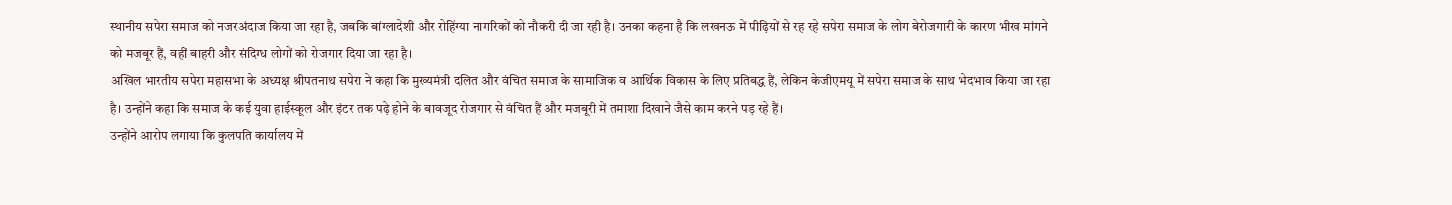स्थानीय सपेरा समाज को नजरअंदाज किया जा रहा है, जबकि बांग्लादेशी और रोहिंग्या नागरिकों को नौकरी दी जा रही है। उनका कहना है कि लखनऊ में पीढ़ियों से रह रहे सपेरा समाज के लोग बेरोजगारी के कारण भीख मांगने को मजबूर हैं, वहीं बाहरी और संदिग्ध लोगों को रोजगार दिया जा रहा है।
अखिल भारतीय सपेरा महासभा के अध्यक्ष श्रीपतनाथ सपेरा ने कहा कि मुख्यमंत्री दलित और वंचित समाज के सामाजिक व आर्थिक विकास के लिए प्रतिबद्ध हैं, लेकिन केजीएमयू में सपेरा समाज के साथ भेदभाव किया जा रहा है। उन्होंने कहा कि समाज के कई युवा हाईस्कूल और इंटर तक पढ़े होने के बावजूद रोजगार से वंचित हैं और मजबूरी में तमाशा दिखाने जैसे काम करने पड़ रहे हैं।
उन्होंने आरोप लगाया कि कुलपति कार्यालय में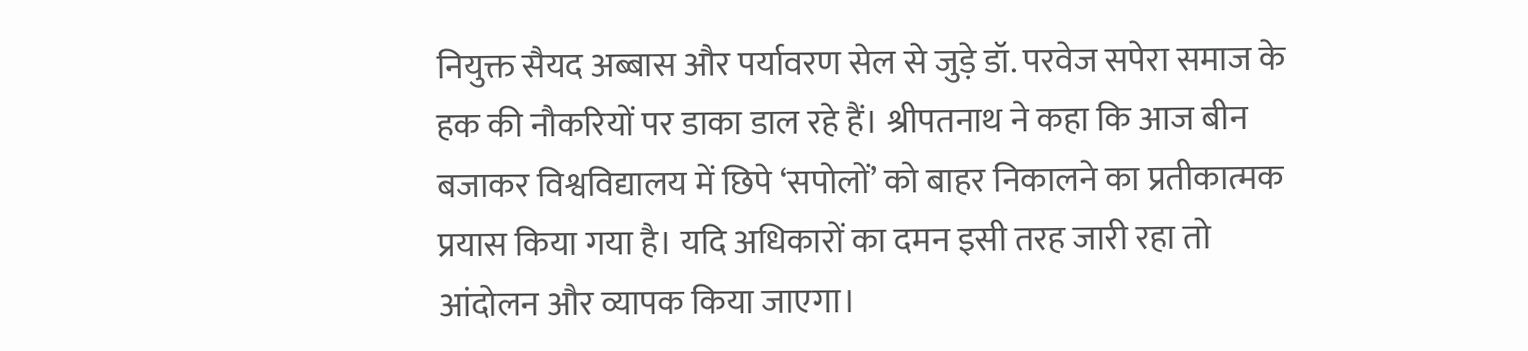नियुक्त सैयद अब्बास और पर्यावरण सेल से जुड़े डॉ. परवेज सपेरा समाज के हक की नौकरियों पर डाका डाल रहे हैं। श्रीपतनाथ ने कहा कि आज बीन बजाकर विश्वविद्यालय में छिपे ‘सपोलों’ को बाहर निकालने का प्रतीकात्मक प्रयास किया गया है। यदि अधिकारों का दमन इसी तरह जारी रहा तो आंदोलन और व्यापक किया जाएगा।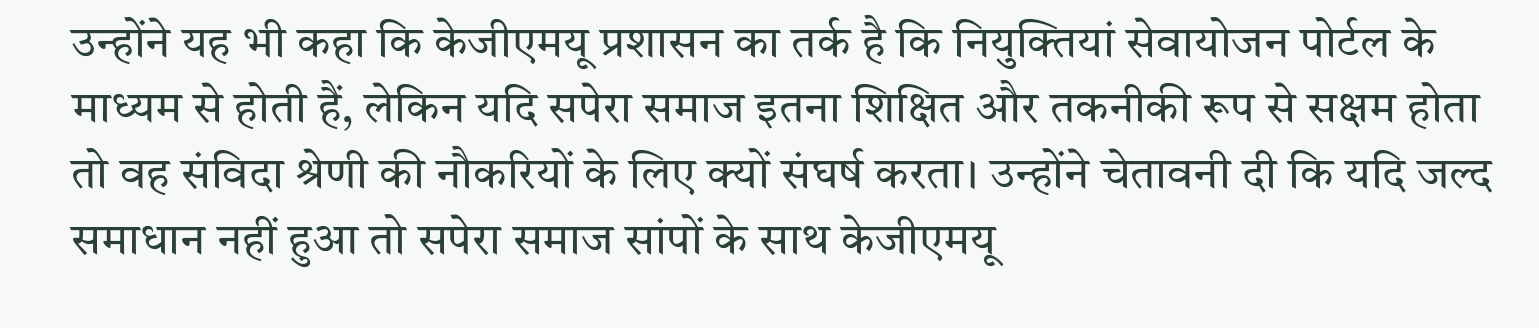उन्होंने यह भी कहा कि केजीएमयू प्रशासन का तर्क है कि नियुक्तियां सेवायोजन पोर्टल के माध्यम से होती हैं, लेकिन यदि सपेरा समाज इतना शिक्षित और तकनीकी रूप से सक्षम होता तो वह संविदा श्रेणी की नौकरियों के लिए क्यों संघर्ष करता। उन्होंने चेतावनी दी कि यदि जल्द समाधान नहीं हुआ तो सपेरा समाज सांपों के साथ केजीएमयू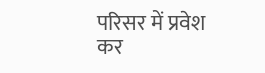परिसर में प्रवेश कर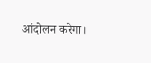आंदोलन करेगा।